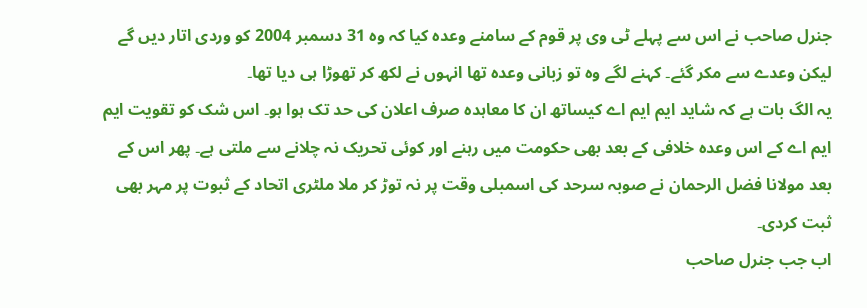جنرل صاحب نے اس سے پہلے ٹی وی پر قوم کے سامنے وعدہ کیا کہ وہ 31 دسمبر 2004 کو وردی اتار دیں گے لیکن وعدے سے مکر گئے۔ کہنے لگے وہ تو زبانی وعدہ تھا انہوں نے لکھ کر تھوڑا ہی دیا تھا۔
یہ الگ بات ہے کہ شاید ایم ایم اے کیساتھ ان کا معاہدہ صرف اعلان کی حد تک ہوا ہو۔ اس شک کو تقویت ایم ایم اے کے اس وعدہ خلافی کے بعد بھی حکومت میں رہنے اور کوئی تحریک نہ چلانے سے ملتی ہے۔ پھر اس کے بعد مولانا فضل الرحمان نے صوبہ سرحد کی اسمبلی وقت پر نہ توڑ کر ملا ملٹری اتحاد کے ثبوت پر مہر بھی ثبت کردی۔
اب جب جنرل صاحب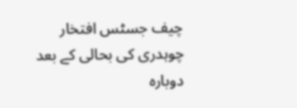چیف جسٹس افتخار چوہدری کی بحالی کے بعد دوبارہ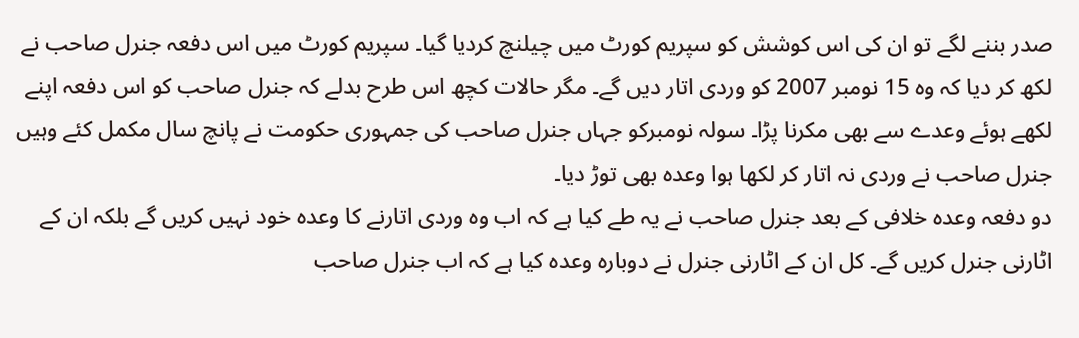صدر بننے لگے تو ان کی اس کوشش کو سپریم کورٹ میں چیلنچ کردیا گیا۔ سپریم کورٹ میں اس دفعہ جنرل صاحب نے لکھ کر دیا کہ وہ 15 نومبر 2007 کو وردی اتار دیں گے۔ مگر حالات کچھ اس طرح بدلے کہ جنرل صاحب کو اس دفعہ اپنے لکھے ہوئے وعدے سے بھی مکرنا پڑا۔ سولہ نومبرکو جہاں جنرل صاحب کی جمہوری حکومت نے پانچ سال مکمل کئے وہیں جنرل صاحب نے وردی نہ اتار کر لکھا ہوا وعدہ بھی توڑ دیا۔
دو دفعہ وعدہ خلافی کے بعد جنرل صاحب نے یہ طے کیا ہے کہ اب وہ وردی اتارنے کا وعدہ خود نہیں کریں گے بلکہ ان کے اٹارنی جنرل کریں گے۔ کل ان کے اٹارنی جنرل نے دوبارہ وعدہ کیا ہے کہ اب جنرل صاحب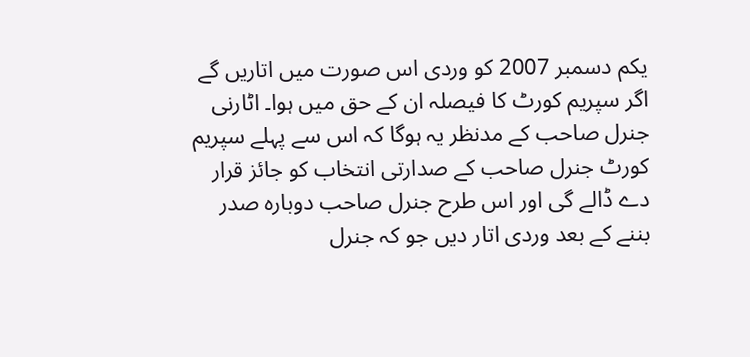یکم دسمبر 2007 کو وردی اس صورت ميں اتاریں گے اگر سپریم کورٹ کا فیصلہ ان کے حق میں ہوا۔ اٹارنی جنرل صاحب کے مدنظر یہ ہوگا کہ اس سے پہلے سپریم کورٹ جنرل صاحب کے صدارتی انتخاب کو جائز قرار دے ڈالے گی اور اس طرح جنرل صاحب دوبارہ صدر بننے کے بعد وردی اتار دیں جو کہ جنرل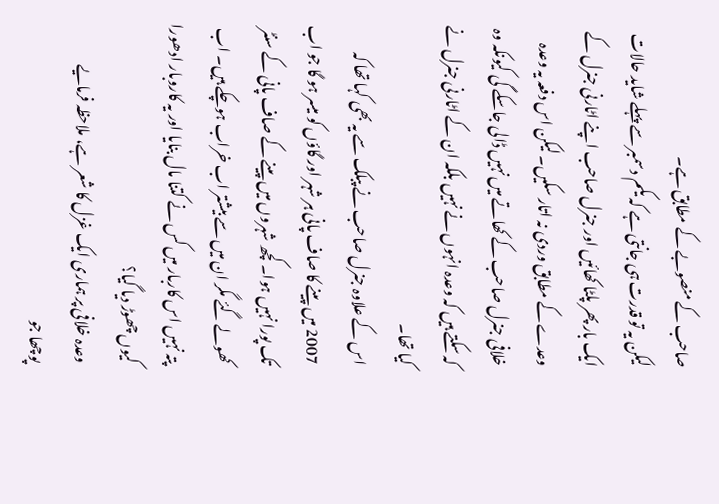صاحب کے منصوبے کے مطابق ہے۔
لیکن یہ تو قدرت ہی جانتی ہے کہ یکم دسمبر سے پہلے شاید حالات ایک بار پھر پلٹا کھائیں اور جنرل صاحب اپنے اٹارنی جنرل کے وعدے کے مطابق وردی نہ اتار سکیں۔ لیکن اس دفعہ یہ وعدہ خلافی جنرل صاحب کے کھاتے میں نہیں ڈالی جاسکے گی کیونکہ وہ کہ سکتے ہیں کہ وعدہ انہوں نے نہیں بلکہ ان کے اٹارنی جنرل نے کیا تھا۔
اس کے علاوہ جنرل صاحب نے پبلک سے یہ بھی کہا تھا کہ 2007 میں پینے کا صاف پانی ہر شہر اور گاؤں کو میسر ہو گا جو اب تک پورا نہیں ہوا۔ کچھ شہروں میں پینے کے صاف پانی کے سنٹر کھولے گئے مگر ان میں سے بیشتر اب خراب ہوچکے ہیں۔ اب پتہ نہیں اس کاربار میں کس نے کتنا مال بنایا اور یہ کاروبار ادھورا کیوں چھوڑ دیا گیا؟
وعدہ خلافی پر ہماری ایک غزل کا شعر ہے، ملاحظہ فرمایے
پوچھا جو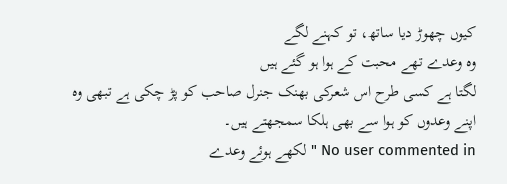کیوں چھوڑ دیا ساتھ، تو کہنے لگے
وہ وعدے تھے محبت کے ہوا ہو گئے ہیں
لگتا ہے کسی طرح اس شعرکی بھنک جنرل صاحب کو پڑ چکی ہے تبھی وہ اپنے وعدوں کو ہوا سے بھی ہلکا سمجھتے ہیں۔
No user commented in " لکھے ہوئے وعدے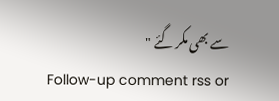سے بھی مکر گئے "
Follow-up comment rss or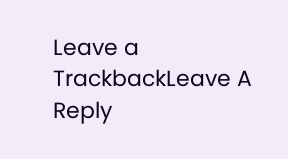Leave a TrackbackLeave A Reply